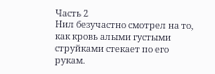Часть 2
Нил безучастно смотрел на то, как кровь алыми густыми струйками стекает по его рукам.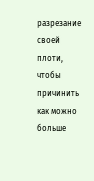разрезание своей плоти, чтобы причинить как можно больше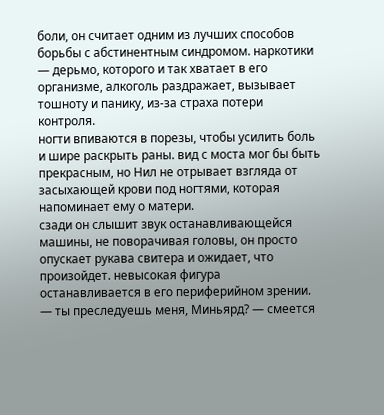боли, он считает одним из лучших способов борьбы с абстинентным синдромом. наркотики — дерьмо, которого и так хватает в его организме, алкоголь раздражает, вызывает тошноту и панику, из-за страха потери контроля.
ногти впиваются в порезы, чтобы усилить боль и шире раскрыть раны. вид с моста мог бы быть прекрасным, но Нил не отрывает взгляда от засыхающей крови под ногтями, которая напоминает ему о матери.
сзади он слышит звук останавливающейся машины, не поворачивая головы, он просто опускает рукава свитера и ожидает, что произойдет. невысокая фигура останавливается в его периферийном зрении.
— ты преследуешь меня, Миньярд? — смеется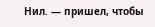Нил. — пришел, чтобы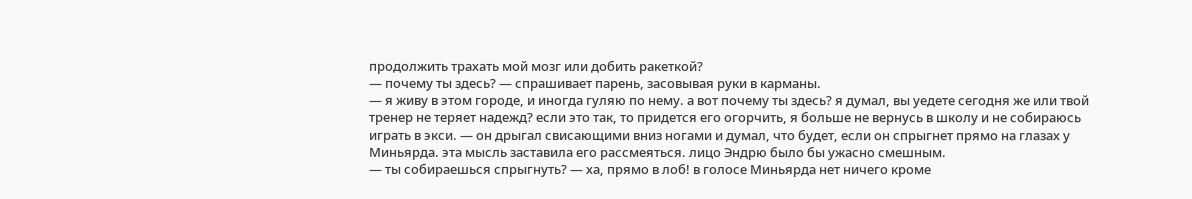продолжить трахать мой мозг или добить ракеткой?
— почему ты здесь? — спрашивает парень, засовывая руки в карманы.
— я живу в этом городе, и иногда гуляю по нему. а вот почему ты здесь? я думал, вы уедете сегодня же или твой тренер не теряет надежд? если это так, то придется его огорчить, я больше не вернусь в школу и не собираюсь играть в экси. — он дрыгал свисающими вниз ногами и думал, что будет, если он спрыгнет прямо на глазах у Миньярда. эта мысль заставила его рассмеяться. лицо Эндрю было бы ужасно смешным.
— ты собираешься спрыгнуть? — ха, прямо в лоб! в голосе Миньярда нет ничего кроме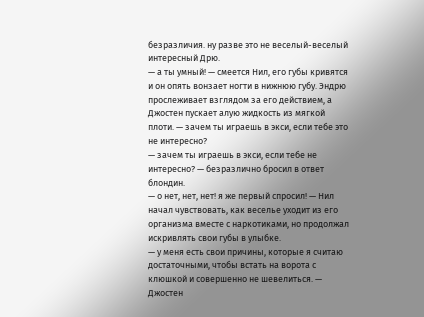безразличия. ну разве это не веселый-веселый интересный Дрю.
— а ты умный! — смеется Нил, его губы кривятся и он опять вонзает ногти в нижнюю губу. Эндрю прослеживает взглядом за его действием, а Джостен пускает алую жидкость из мягкой плоти. — зачем ты играешь в экси, если тебе это не интересно?
— зачем ты играешь в экси, если тебе не интересно? — безразлично бросил в ответ блондин.
— о нет, нет, нет! я же первый спросил! — Нил начал чувствовать, как веселье уходит из его организма вместе с наркотиками, но продолжал искривлять свои губы в улыбке.
— у меня есть свои причины, которые я считаю достаточными, чтобы встать на ворота с клюшкой и совершенно не шевелиться. — Джостен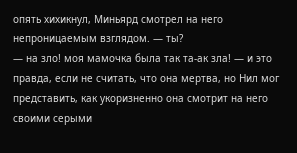опять хихикнул, Миньярд смотрел на него непроницаемым взглядом. — ты?
— на зло! моя мамочка была так та-ак зла! — и это правда, если не считать, что она мертва, но Нил мог представить, как укоризненно она смотрит на него своими серыми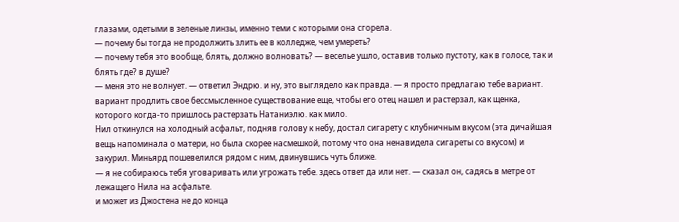глазами, одетыми в зеленые линзы, именно теми с которыми она сгорела.
— почему бы тогда не продолжить злить ее в колледже, чем умереть?
— почему тебя это вообще, блять, должно волновать? — веселье ушло, оставив только пустоту, как в голосе, так и блять где? в душе?
— меня это не волнует. — ответил Эндрю. и ну, это выглядело как правда. — я просто предлагаю тебе вариант.
вариант продлить свое бессмысленное существование еще, чтобы его отец нашел и растерзал, как щенка, которого когда-то пришлось растерзать Натаниэлю. как мило.
Нил откинулся на холодный асфальт, подняв голову к небу, достал сигарету с клубничным вкусом (эта дичайшая вещь напоминала о матери, но была скорее насмешкой, потому что она ненавидела сигареты со вкусом) и закурил. Миньярд пошевелился рядом с ним, двинувшись чуть ближе.
— я не собираюсь тебя уговаривать или угрожать тебе. здесь ответ да или нет. — сказал он, садясь в метре от лежащего Нила на асфальте.
и может из Джостена не до конца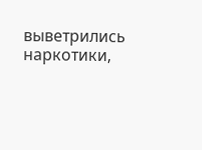выветрились наркотики,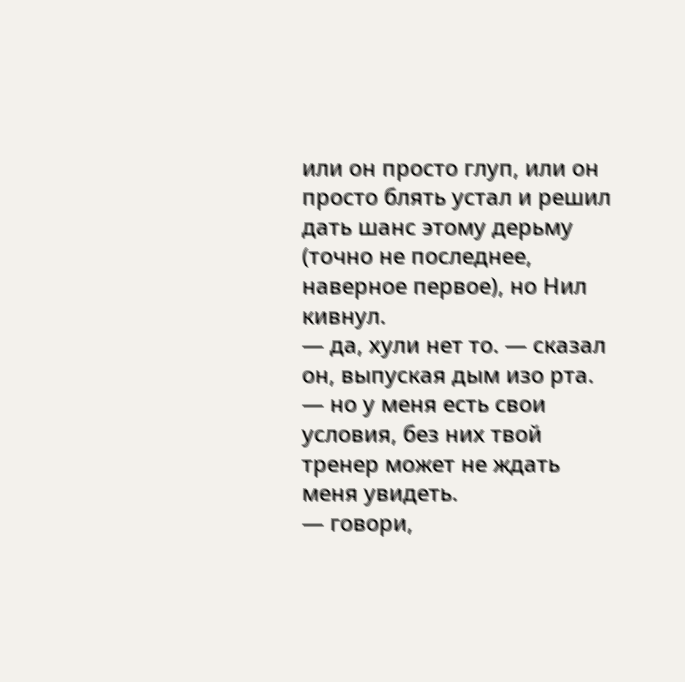или он просто глуп, или он просто блять устал и решил дать шанс этому дерьму (точно не последнее, наверное первое), но Нил кивнул.
— да, хули нет то. — сказал он, выпуская дым изо рта. — но у меня есть свои условия, без них твой тренер может не ждать меня увидеть.
— говори,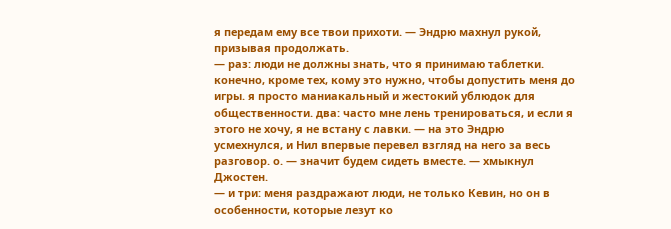я передам ему все твои прихоти. — Эндрю махнул рукой, призывая продолжать.
— раз: люди не должны знать, что я принимаю таблетки. конечно, кроме тех, кому это нужно, чтобы допустить меня до игры. я просто маниакальный и жестокий ублюдок для общественности. два: часто мне лень тренироваться, и если я этого не хочу, я не встану с лавки. — на это Эндрю усмехнулся, и Нил впервые перевел взгляд на него за весь разговор. о. — значит будем сидеть вместе. — хмыкнул Джостен.
— и три: меня раздражают люди, не только Кевин, но он в особенности, которые лезут ко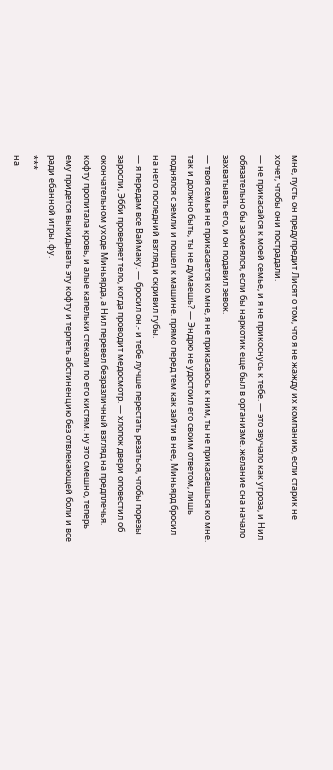мне, пусть он предупредит Лисят о том, что я не жажду их компанию, если старик не хочет, чтобы они пострадали.
— не прикасайся к моей семье, и я не прикоснусь к тебе. — это звучало как угроза, и Нил обязательно бы засмеялся, если бы наркотик еще был в организме. желание сна начало захватывать его, и он подавил зевок.
— твоя семья не прикасается ко мне, я не прикасаюсь к ним, ты не прикасаешься ко мне. так и должно быть, ты не думаешь? — Эндрю не удостоил его своим ответом, лишь поднялся с земли и пошел к машине. прямо перед тем как зайти в нее, Миньярд бросил на него последний взгляд и скривил губы.
— я передам все Ваймаку. — бросил он.- и тебе лучше перестать резаться, чтобы порезы заросли, Эбби проверяет тело, когда проводит медосмотр. — хлопок двери оповестил об окончательном уходе Миньярда, а Нил перевел безразличный взгляд на предплечья. кофту пропитала кровь, и алые капельки стекали по его кистям. ну это смешно, теперь ему придется выкидывать эту кофту и терпеть абстиненцию без отвлекающей боли и все ради ебанной игры. фу.
***
на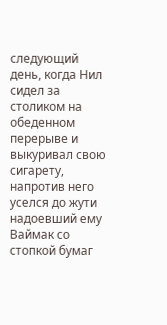следующий день, когда Нил сидел за столиком на обеденном перерыве и выкуривал свою сигарету, напротив него уселся до жути надоевший ему Ваймак со стопкой бумаг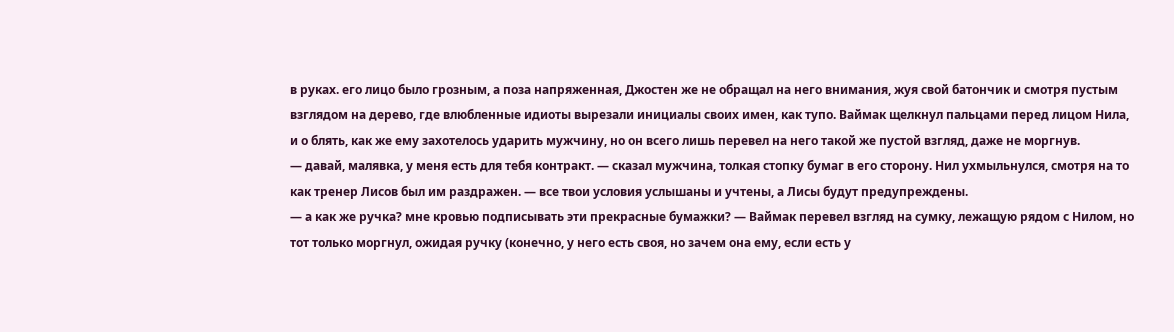в руках. его лицо было грозным, а поза напряженная, Джостен же не обращал на него внимания, жуя свой батончик и смотря пустым взглядом на дерево, где влюбленные идиоты вырезали инициалы своих имен, как тупо. Ваймак щелкнул пальцами перед лицом Нила, и о блять, как же ему захотелось ударить мужчину, но он всего лишь перевел на него такой же пустой взгляд, даже не моргнув.
— давай, малявка, у меня есть для тебя контракт. — сказал мужчина, толкая стопку бумаг в его сторону. Нил ухмыльнулся, смотря на то как тренер Лисов был им раздражен. — все твои условия услышаны и учтены, а Лисы будут предупреждены.
— а как же ручка? мне кровью подписывать эти прекрасные бумажки? — Ваймак перевел взгляд на сумку, лежащую рядом с Нилом, но тот только моргнул, ожидая ручку (конечно, у него есть своя, но зачем она ему, если есть у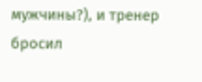мужчины?), и тренер бросил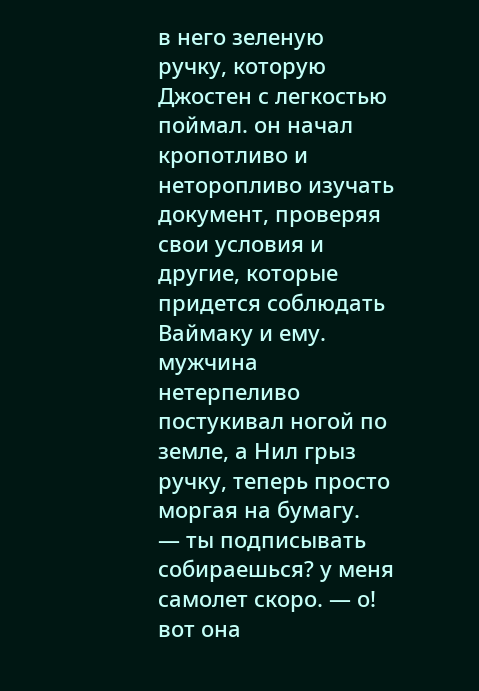в него зеленую ручку, которую Джостен с легкостью поймал. он начал кропотливо и неторопливо изучать документ, проверяя свои условия и другие, которые придется соблюдать Ваймаку и ему. мужчина нетерпеливо постукивал ногой по земле, а Нил грыз ручку, теперь просто моргая на бумагу.
— ты подписывать собираешься? у меня самолет скоро. — о! вот она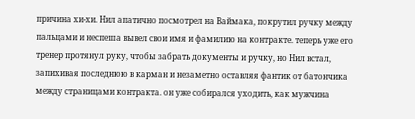причина хи-хи. Нил апатично посмотрел на Ваймака, покрутил ручку между пальцами и неспеша вывел свои имя и фамилию на контракте. теперь уже его тренер протянул руку, чтобы забрать документы и ручку, но Нил встал, запихивая последнюю в карман и незаметно оставляя фантик от батончика между страницами контракта. он уже собирался уходить, как мужчина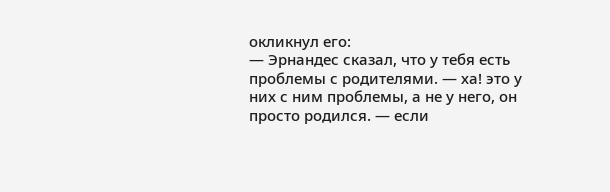окликнул его:
— Эрнандес сказал, что у тебя есть проблемы с родителями. — ха! это у них с ним проблемы, а не у него, он просто родился. — если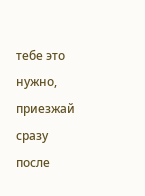тебе это нужно, приезжай сразу после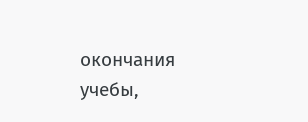окончания учебы,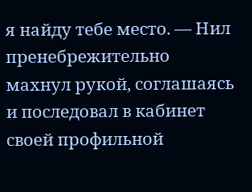я найду тебе место. — Нил пренебрежительно махнул рукой, соглашаясь и последовал в кабинет своей профильной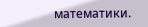математики.